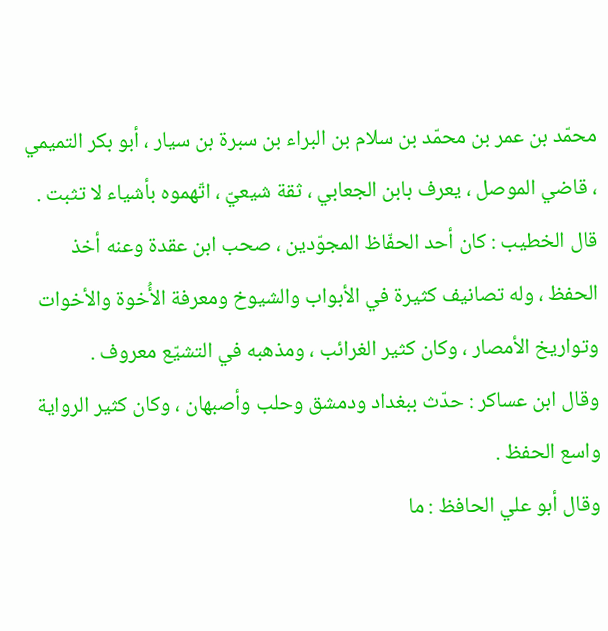محمّد بن عمر بن محمّد بن سلام بن البراء بن سبرة بن سيار ، أبو بكر التميمي ، قاضي الموصل ، يعرف بابن الجعابي ، ثقة شيعيّ ، اتّهموه بأشياء لا تثبت .
قال الخطيب : كان أحد الحفّاظ المجوّدين ، صحب ابن عقدة وعنه أخذ الحفظ ، وله تصانيف كثيرة في الأبواب والشيوخ ومعرفة الأُخوة والأخوات وتواريخ الأمصار ، وكان كثير الغرائب ، ومذهبه في التشيّع معروف .
وقال ابن عساكر : حدّث ببغداد ودمشق وحلب وأصبهان ، وكان كثير الرواية واسع الحفظ .
وقال أبو علي الحافظ : ما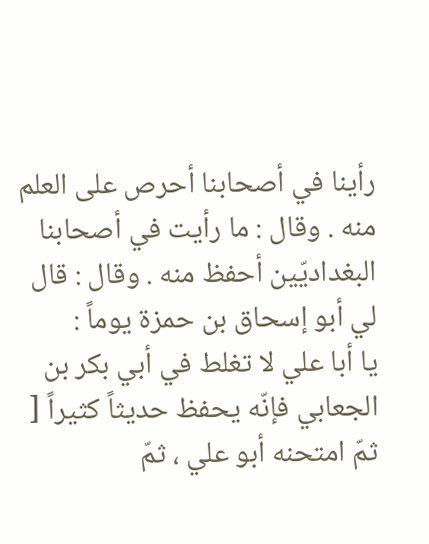رأينا في أصحابنا أحرص على العلم منه . وقال : ما رأيت في أصحابنا البغداديّين أحفظ منه . وقال : قال لي أبو إسحاق بن حمزة يوماً :
يا أبا علي لا تغلط في أبي بكر بن الجعابي فإنّه يحفظ حديثاً كثيراً [ ثمّ امتحنه أبو علي ، ثمّ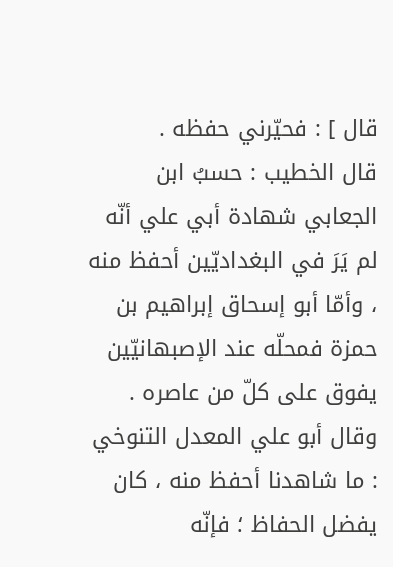قال ] : فحيّرني حفظه .
قال الخطيب : حسبُ ابن الجعابي شهادة أبي علي أنّه لم يَرَ في البغداديّين أحفظ منه ، وأمّا أبو إسحاق إبراهيم بن حمزة فمحلّه عند الإصبهانيّين يفوق على كلّ من عاصره .
وقال أبو علي المعدل التنوخي : ما شاهدنا أحفظ منه ، كان يفضل الحفاظ ؛ فإنّه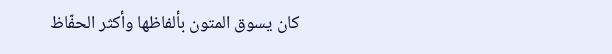كان يسوق المتون بألفاظها وأكثر الحفّاظ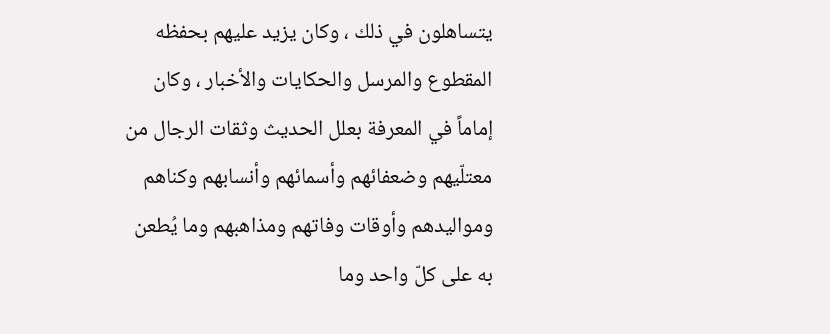يتساهلون في ذلك ، وكان يزيد عليهم بحفظه المقطوع والمرسل والحكايات والأخبار ، وكان إماماً في المعرفة بعلل الحديث وثقات الرجال من معتلّيهم وضعفائهم وأسمائهم وأنسابهم وكناهم ومواليدهم وأوقات وفاتهم ومذاهبهم وما يُطعن به على كلّ واحد وما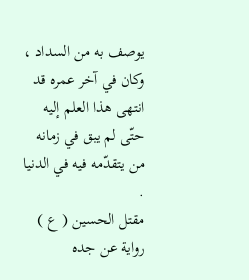يوصف به من السداد ، وكان في آخر عمره قد انتهى هذا العلم إليه حتّى لم يبق في زمانه من يتقدّمه فيه في الدنيا .
مقتل الحسين ( ع ) رواية عن جده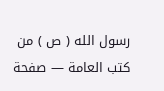رسول الله ( ص ) من كتب العامة — صفحة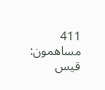411
مساهمون: قيس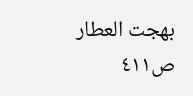بهجت العطار
ص٤١١